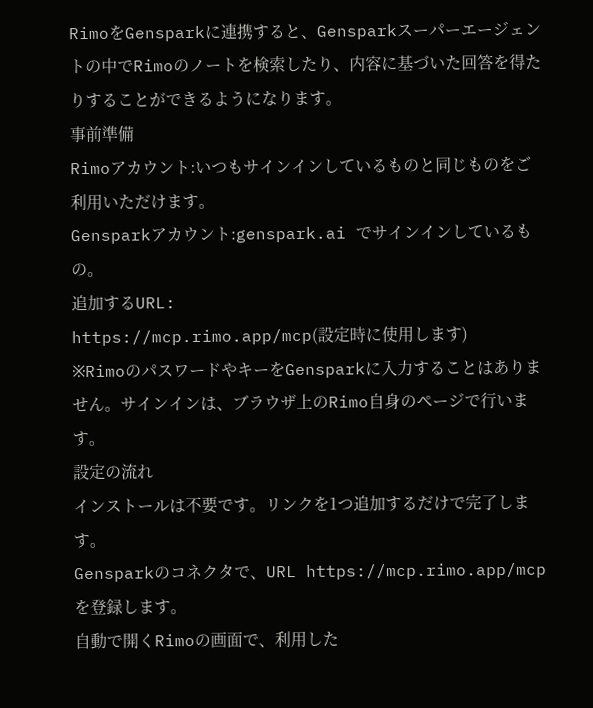RimoをGensparkに連携すると、Gensparkスーパーエージェントの中でRimoのノートを検索したり、内容に基づいた回答を得たりすることができるようになります。
事前準備
Rimoアカウント:いつもサインインしているものと同じものをご利用いただけます。
Gensparkアカウント:genspark.ai でサインインしているもの。
追加するURL:
https://mcp.rimo.app/mcp(設定時に使用します)
※RimoのパスワードやキーをGensparkに入力することはありません。サインインは、ブラウザ上のRimo自身のページで行います。
設定の流れ
インストールは不要です。リンクを1つ追加するだけで完了します。
Gensparkのコネクタで、URL https://mcp.rimo.app/mcp を登録します。
自動で開くRimoの画面で、利用した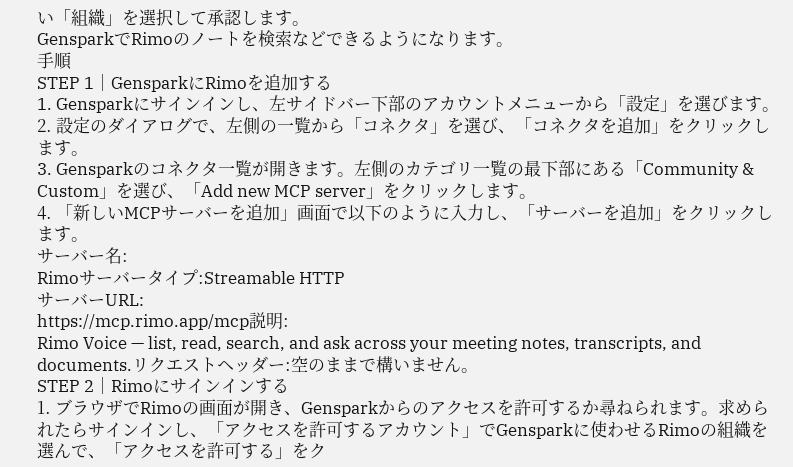い「組織」を選択して承認します。
GensparkでRimoのノートを検索などできるようになります。
手順
STEP 1│GensparkにRimoを追加する
1. Gensparkにサインインし、左サイドバー下部のアカウントメニューから「設定」を選びます。
2. 設定のダイアログで、左側の一覧から「コネクタ」を選び、「コネクタを追加」をクリックします。
3. Gensparkのコネクタ一覧が開きます。左側のカテゴリ一覧の最下部にある「Community & Custom」を選び、「Add new MCP server」をクリックします。
4. 「新しいMCPサーバーを追加」画面で以下のように入力し、「サーバーを追加」をクリックします。
サーバー名:
Rimoサーバータイプ:Streamable HTTP
サーバーURL:
https://mcp.rimo.app/mcp説明:
Rimo Voice — list, read, search, and ask across your meeting notes, transcripts, and documents.リクエストヘッダー:空のままで構いません。
STEP 2│Rimoにサインインする
1. ブラウザでRimoの画面が開き、Gensparkからのアクセスを許可するか尋ねられます。求められたらサインインし、「アクセスを許可するアカウント」でGensparkに使わせるRimoの組織を選んで、「アクセスを許可する」をク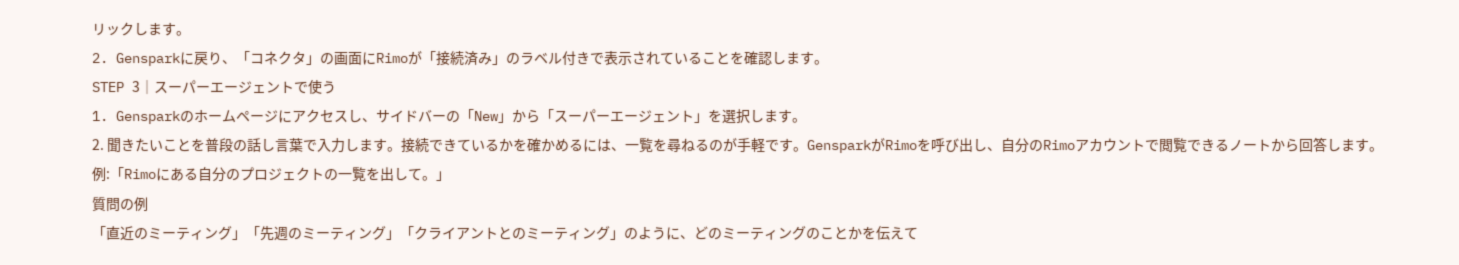リックします。
2. Gensparkに戻り、「コネクタ」の画面にRimoが「接続済み」のラベル付きで表示されていることを確認します。
STEP 3│スーパーエージェントで使う
1. Gensparkのホームページにアクセスし、サイドバーの「New」から「スーパーエージェント」を選択します。
2. 聞きたいことを普段の話し言葉で入力します。接続できているかを確かめるには、一覧を尋ねるのが手軽です。GensparkがRimoを呼び出し、自分のRimoアカウントで閲覧できるノートから回答します。
例:「Rimoにある自分のプロジェクトの一覧を出して。」
質問の例
「直近のミーティング」「先週のミーティング」「クライアントとのミーティング」のように、どのミーティングのことかを伝えて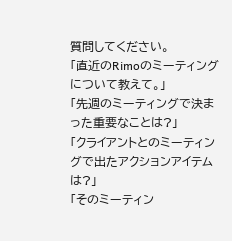質問してください。
「直近のRimoのミーティングについて教えて。」
「先週のミーティングで決まった重要なことは?」
「クライアントとのミーティングで出たアクションアイテムは?」
「そのミーティン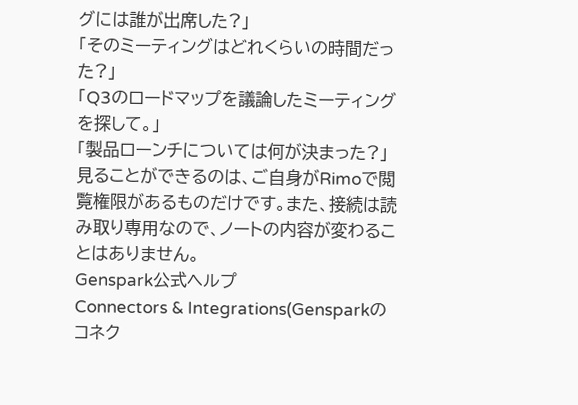グには誰が出席した?」
「そのミーティングはどれくらいの時間だった?」
「Q3のロードマップを議論したミーティングを探して。」
「製品ローンチについては何が決まった?」
見ることができるのは、ご自身がRimoで閲覧権限があるものだけです。また、接続は読み取り専用なので、ノートの内容が変わることはありません。
Genspark公式ヘルプ
Connectors & Integrations(Gensparkのコネク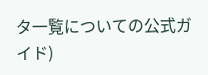タ一覧についての公式ガイド)